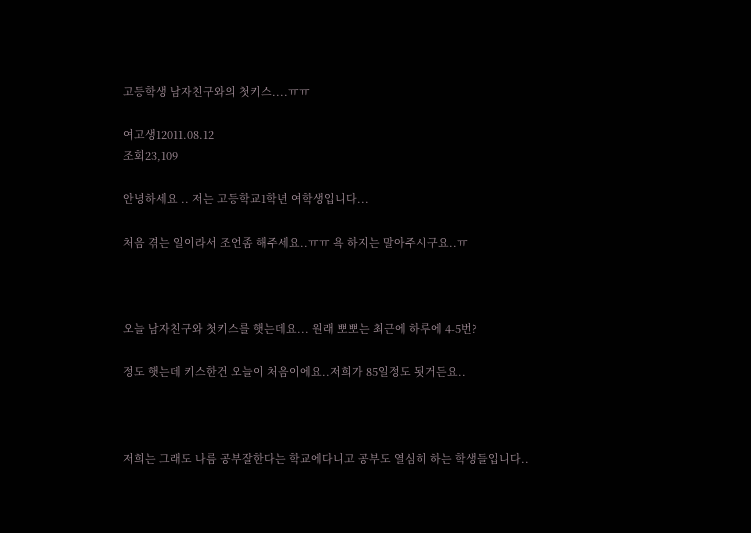고등학생 남자친구와의 첫키스....ㅠㅠ

여고생12011.08.12
조회23,109

안녕하세요 .. 저는 고등학교1학년 여학생입니다...

처음 겪는 일이라서 조언좀 해주세요..ㅠㅠ 욕 하지는 말아주시구요..ㅠ



오늘 남자친구와 첫키스를 햇는데요... 원래 뽀뽀는 최근에 하루에 4-5번?

정도 햇는데 키스한건 오늘이 처음이에요..저희가 85일정도 됫거든요..



저희는 그래도 나름 공부잘한다는 학교에다니고 공부도 열심히 하는 학생들입니다..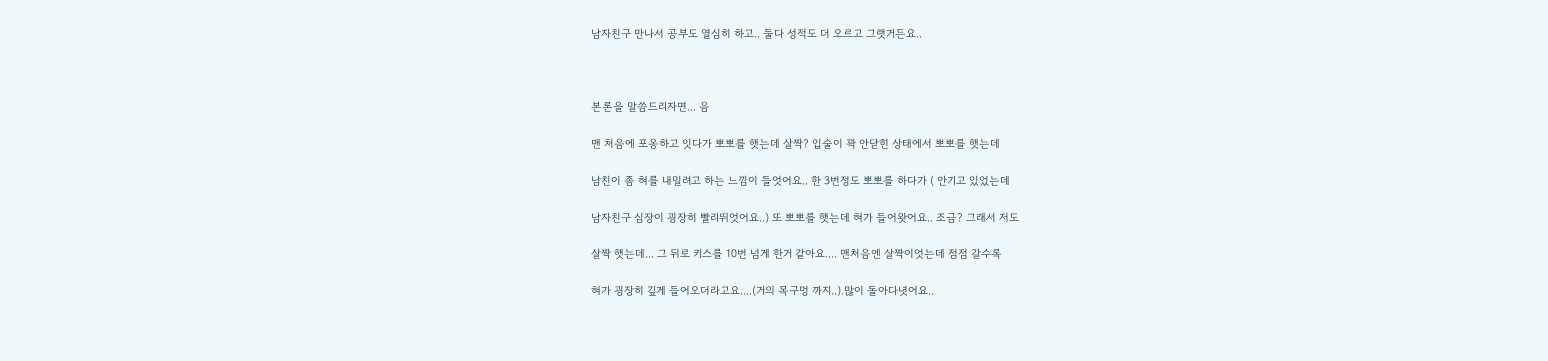남자친구 만나서 공부도 열심히 하고.. 둘다 성적도 더 오르고 그랫거든요..



본론을 말씀드리자면... 음

맨 처음에 포옹하고 잇다가 뽀뽀를 햇는데 살짝? 입술이 꽉 안닫힌 상태에서 뽀뽀를 햇는데

남친이 좀 혀를 내밀려고 하는 느낌이 들엇어요.. 한 3번정도 뽀뽀를 하다가 ( 안기고 있었는데

남자친구 심장이 굉장히 빨리뛰엇어요..) 또 뽀뽀를 햇는데 혀가 들어왓어요.. 조금? 그래서 저도

살짝 햇는데... 그 뒤로 키스를 10번 넘게 한거 같아요.... 맨처음엔 살짝이엇는데 점점 갈수록

혀가 굉장히 깊게 들어오더라고요....(거의 목구멍 까지..).많이 돌아다녓어요..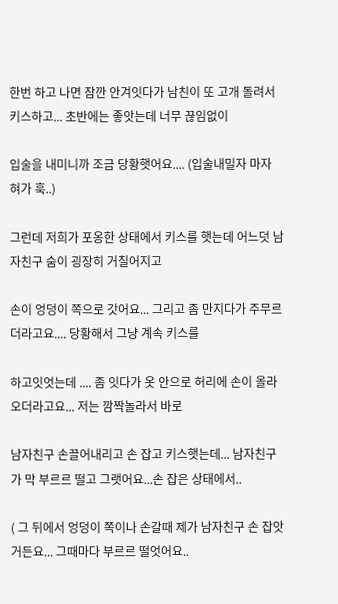한번 하고 나면 잠깐 안겨잇다가 남친이 또 고개 돌려서 키스하고... 초반에는 좋앗는데 너무 끊임없이

입술을 내미니까 조금 당황햇어요.... (입술내밀자 마자 혀가 훅..)

그런데 저희가 포옹한 상태에서 키스를 햇는데 어느덧 남자친구 숨이 굉장히 거칠어지고

손이 엉덩이 쪽으로 갓어요... 그리고 좀 만지다가 주무르더라고요.... 당황해서 그냥 계속 키스를

하고잇엇는데 .... 좀 잇다가 옷 안으로 허리에 손이 올라오더라고요... 저는 깜짝놀라서 바로

남자친구 손끌어내리고 손 잡고 키스햇는데... 남자친구가 막 부르르 떨고 그랫어요...손 잡은 상태에서..

( 그 뒤에서 엉덩이 쪽이나 손갈때 제가 남자친구 손 잡앗거든요... 그때마다 부르르 떨엇어요..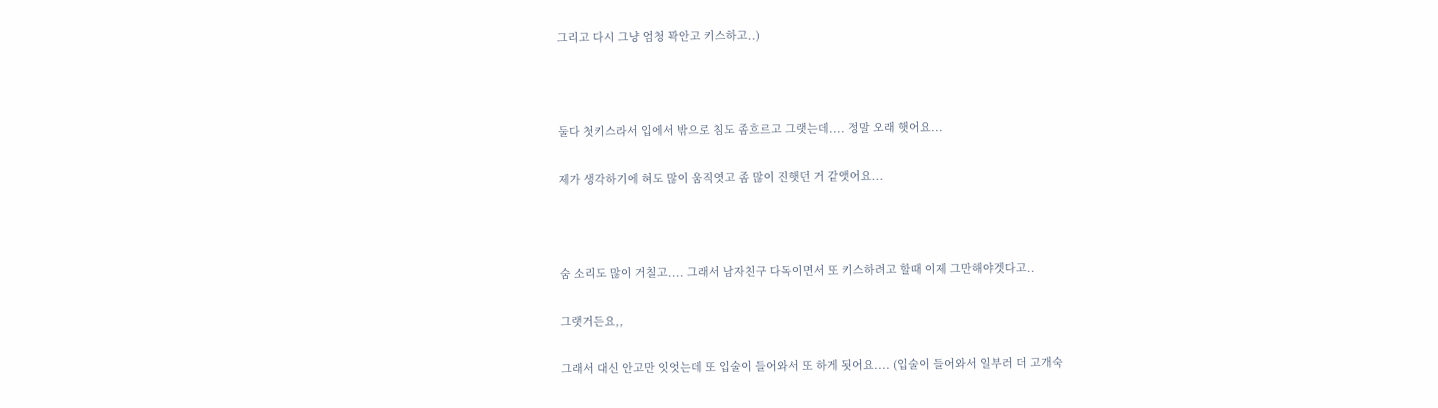그리고 다시 그냥 엄청 꽉안고 키스하고..)



둘다 첫키스라서 입에서 밖으로 침도 좀흐르고 그랫는데.... 정말 오래 햇어요...

제가 생각하기에 혀도 많이 움직엿고 좀 많이 진햇던 거 같앳어요...



숨 소리도 많이 거칠고.... 그래서 남자친구 다독이면서 또 키스하려고 할때 이제 그만해야겟다고..

그랫거든요,,

그래서 대신 안고만 잇엇는데 또 입술이 들어와서 또 하게 됫어요.... (입술이 들어와서 일부러 더 고개숙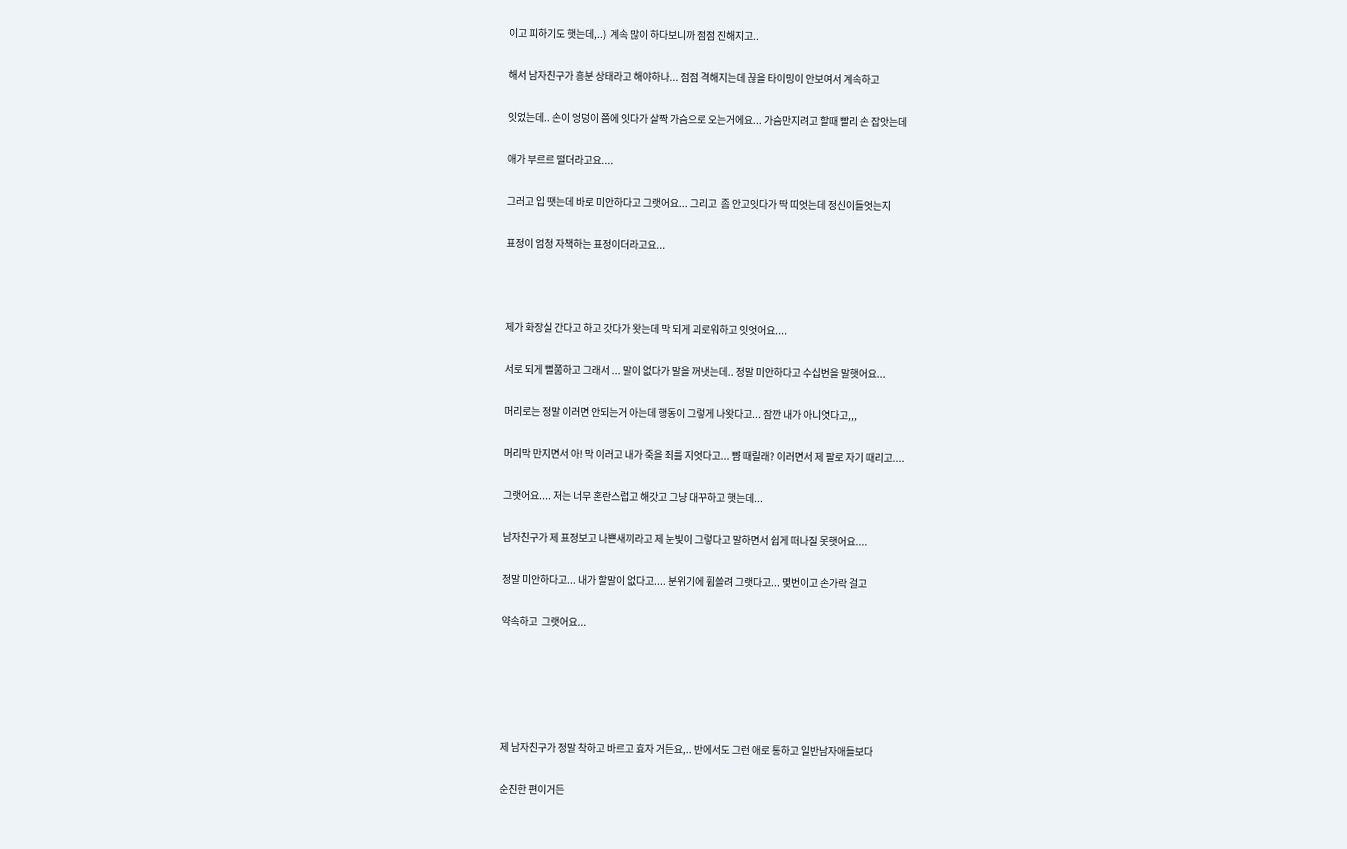이고 피하기도 햇는데,..)  계속 많이 하다보니까 점점 진해지고..

해서 남자친구가 흥분 상태라고 해야하나... 점점 격해지는데 끊을 타이밍이 안보여서 계속하고

잇었는데.. 손이 엉덩이 쯤에 잇다가 살짝 가슴으로 오는거에요... 가슴만지려고 할때 빨리 손 잡앗는데

애가 부르르 떨더라고요....

그러고 입 땟는데 바로 미안하다고 그랫어요... 그리고  좀 안고잇다가 딱 띠엇는데 정신이들엇는지

표정이 엄청 자책하는 표정이더라고요...



제가 화장실 간다고 하고 갓다가 왓는데 막 되게 괴로워하고 잇엇어요....

서로 되게 뻘쭘하고 그래서 ... 말이 없다가 말을 꺼냇는데.. 정말 미안하다고 수십번을 말햇어요...

머리로는 정말 이러면 안되는거 아는데 행동이 그렇게 나왓다고... 잠깐 내가 아니엿다고,,,

머리막 만지면서 아! 막 이러고 내가 죽을 죄를 지엇다고... 뺨 때릴래? 이러면서 제 팔로 자기 때리고....

그랫어요.... 저는 너무 혼란스럽고 해갓고 그냥 대꾸하고 햇는데...

남자친구가 제 표정보고 나쁜새끼라고 제 눈빛이 그렇다고 말하면서 쉽게 떠나질 못햇어요....

정말 미안하다고... 내가 할말이 없다고.... 분위기에 휩쓸려 그랫다고... 몇번이고 손가락 걸고

약속하고  그랫어요...





제 남자친구가 정말 착하고 바르고 효자 거든요,.. 반에서도 그런 애로 통하고 일반남자애들보다

순진한 편이거든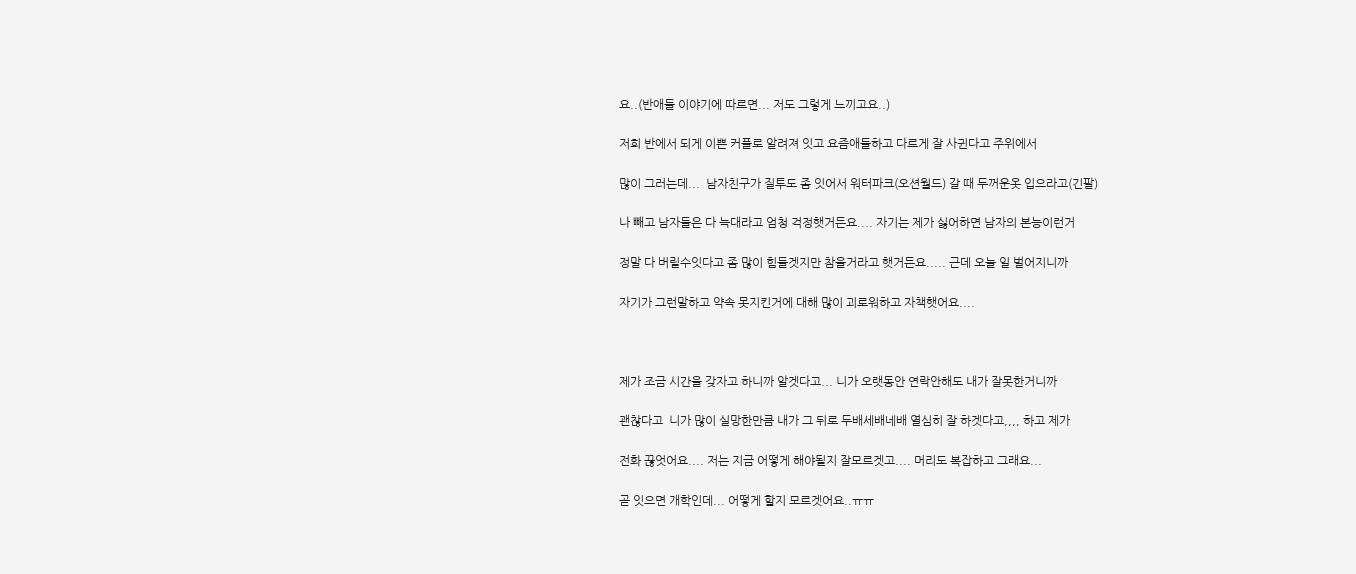요..(반애들 이야기에 따르면... 저도 그렇게 느끼고요..)

저희 반에서 되게 이쁜 커플로 알려져 잇고 요즘애들하고 다르게 잘 사귄다고 주위에서

많이 그러는데...  남자친구가 질투도 좀 잇어서 워터파크(오션월드) 갈 때 두꺼운옷 입으라고(긴팔)

나 빼고 남자들은 다 늑대라고 엄청 걱정햇거든요.... 자기는 제가 싫어하면 남자의 본능이런거

정말 다 버릴수잇다고 좀 많이 힘들겟지만 참을거라고 햇거든요..... 근데 오늘 일 벌어지니까

자기가 그런말하고 약속 못지킨거에 대해 많이 괴로워하고 자책햇어요....



제가 조금 시간을 갖자고 하니까 알겟다고... 니가 오랫동안 연락안해도 내가 잘못한거니까

괜찮다고  니가 많이 실망한만큼 내가 그 뒤로 두배세배네배 열심히 잘 하겟다고,,,, 하고 제가

전화 끊엇어요.... 저는 지금 어떻게 해야될지 잘모르겟고.... 머리도 복잡하고 그래요...

곧 잇으면 개학인데... 어떻게 할지 모르겟어요..ㅠㅠ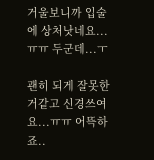거울보니까 입술에 상처낫네요...ㅠㅠ 두군데...ㅜ

괜히 되게 잘못한거같고 신경쓰여요...ㅠㅠ 어뜩하죠..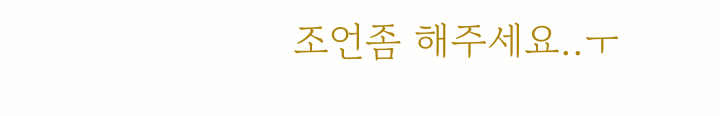조언좀 해주세요..ㅜ